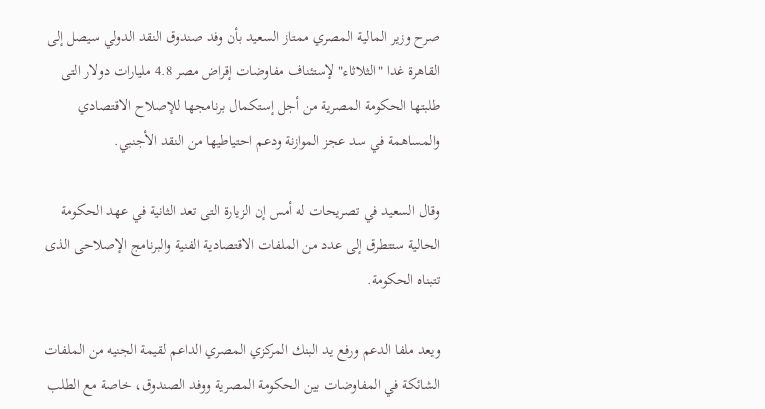صرح وزير المالية المصري ممتاز السعيد بأن وفد صندوق النقد الدولي سيصل إلى القاهرة غدا "الثلاثاء" لإستئناف مفاوضات إقراض مصر 4.8 مليارات دولار التى طلبتها الحكومة المصرية من أجل إستكمال برنامجها للإصلاح الاقتصادي والمساهمة في سد عجز الموازنة ودعم احتياطيها من النقد الأجنبي.

وقال السعيد في تصريحات له أمس إن الزيارة التى تعد الثانية في عهد الحكومة الحالية ستتطرق إلى عدد من الملفات الاقتصادية الفنية والبرنامج الإصلاحى الذى تتبناه الحكومة.

ويعد ملفا الدعم ورفع يد البنك المركزي المصري الداعم لقيمة الجنيه من الملفات الشائكة في المفاوضات بين الحكومة المصرية ووفد الصندوق، خاصة مع الطلب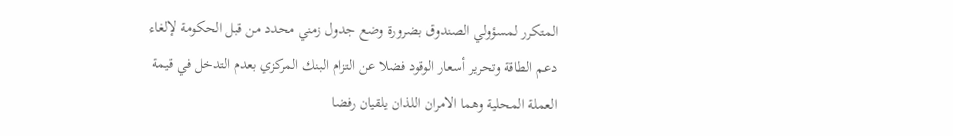المتكرر لمسؤولي الصندوق بضرورة وضع جدول زمني محدد من قبل الحكومة لإلغاء دعم الطاقة وتحرير أسعار الوقود فضلا عن التزام البنك المركزي بعدم التدخل في قيمة العملة المحلية وهما الامران اللذان يلقيان رفضا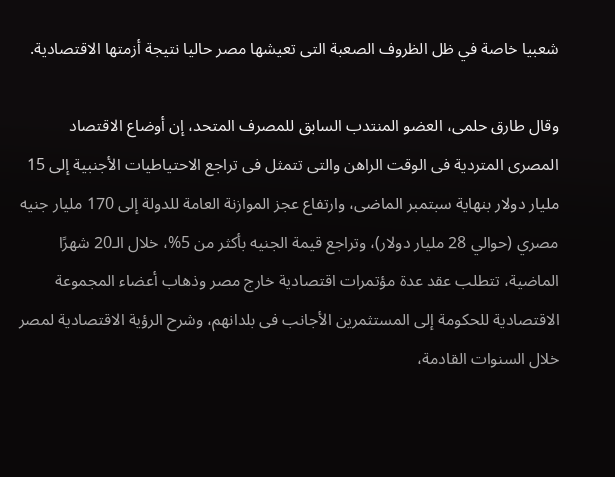شعبيا خاصة في ظل الظروف الصعبة التى تعيشها مصر حاليا نتيجة أزمتها الاقتصادية.

وقال طارق حلمى، العضو المنتدب السابق للمصرف المتحد، إن أوضاع الاقتصاد المصرى المتردية فى الوقت الراهن والتى تتمثل فى تراجع الاحتياطيات الأجنبية إلى 15 مليار دولار بنهاية سبتمبر الماضى، وارتفاع عجز الموازنة العامة للدولة إلى 170 مليار جنيه مصري (حوالي 28 مليار دولار)، وتراجع قيمة الجنيه بأكثر من 5%، خلال الـ20 شهرًا الماضية، تتطلب عقد عدة مؤتمرات اقتصادية خارج مصر وذهاب أعضاء المجموعة الاقتصادية للحكومة إلى المستثمرين الأجانب فى بلدانهم، وشرح الرؤية الاقتصادية لمصر خلال السنوات القادمة،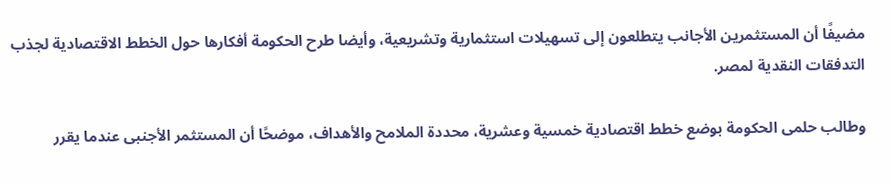مضيفًا أن المستثمرين الأجانب يتطلعون إلى تسهيلات استثمارية وتشريعية، وأيضا طرح الحكومة أفكارها حول الخطط الاقتصادية لجذب التدفقات النقدية لمصر.

وطالب حلمى الحكومة بوضع خطط اقتصادية خمسية وعشرية، محددة الملامح والأهداف، موضحًا أن المستثمر الأجنبى عندما يقرر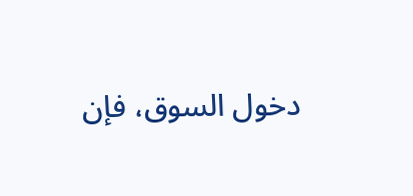دخول السوق، فإن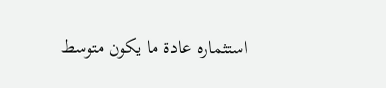استثماره عادة ما يكون متوسط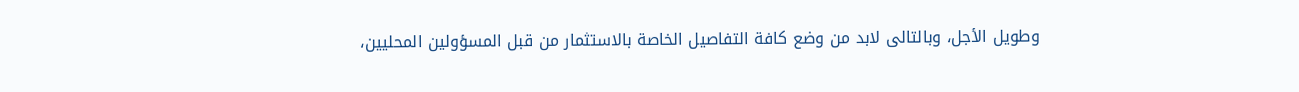وطويل الأجل، وبالتالى لابد من وضع كافة التفاصيل الخاصة بالاستثمار من قبل المسؤولين المحليين،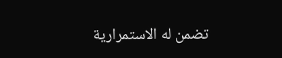تضمن له الاستمرارية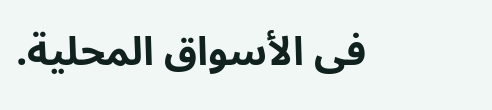فى الأسواق المحلية.